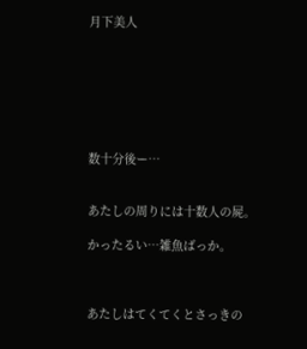月下美人







数十分後ー…


あたしの周りには十数人の屍。

かったるい…雑魚ばっか。



あたしはてくてくとさっきの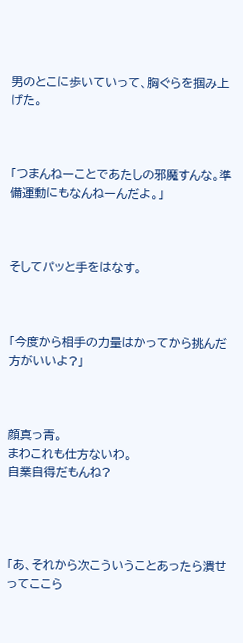男のとこに歩いていって、胸ぐらを掴み上げた。



「つまんねーことであたしの邪魔すんな。準備運動にもなんねーんだよ。」



そしてパッと手をはなす。



「今度から相手の力量はかってから挑んだ方がいいよ?」



顔真っ青。
まわこれも仕方ないわ。
自業自得だもんね?




「あ、それから次こういうことあったら潰せってここら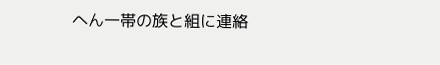へん一帯の族と組に連絡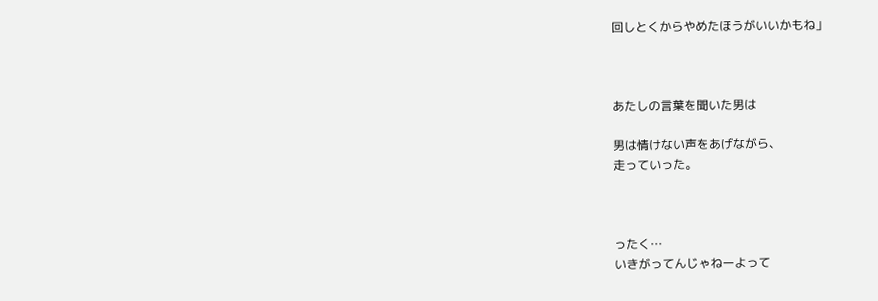回しとくからやめたほうがいいかもね」



あたしの言葉を聞いた男は

男は情けない声をあげながら、
走っていった。



ったく…
いきがってんじゃねーよって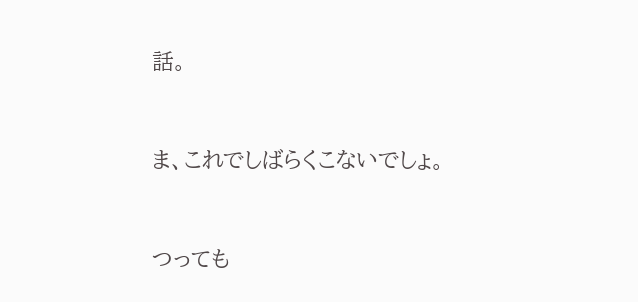話。


ま、これでしばらくこないでしょ。


つっても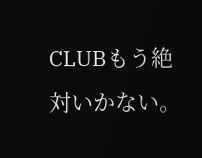CLUBもう絶対いかない。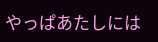やっぱあたしには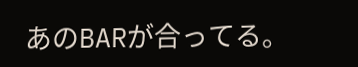あのBARが合ってる。